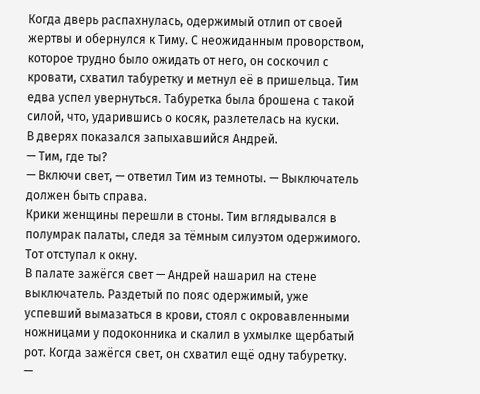Когда дверь распахнулась, одержимый отлип от своей жертвы и обернулся к Тиму. С неожиданным проворством, которое трудно было ожидать от него, он соскочил с кровати, схватил табуретку и метнул её в пришельца. Тим едва успел увернуться. Табуретка была брошена с такой силой, что, ударившись о косяк, разлетелась на куски.
В дверях показался запыхавшийся Андрей.
— Тим, где ты?
— Включи свет, — ответил Тим из темноты. — Выключатель должен быть справа.
Крики женщины перешли в стоны. Тим вглядывался в полумрак палаты, следя за тёмным силуэтом одержимого. Тот отступал к окну.
В палате зажёгся свет — Андрей нашарил на стене выключатель. Раздетый по пояс одержимый, уже успевший вымазаться в крови, стоял с окровавленными ножницами у подоконника и скалил в ухмылке щербатый рот. Когда зажёгся свет, он схватил ещё одну табуретку.
—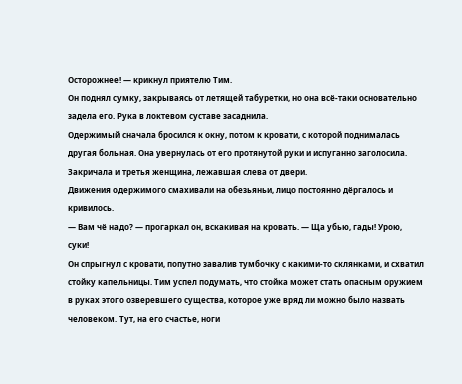Осторожнее! — крикнул приятелю Тим.
Он поднял сумку, закрываясь от летящей табуретки, но она всё-таки основательно задела его. Рука в локтевом суставе засаднила.
Одержимый сначала бросился к окну, потом к кровати, с которой поднималась другая больная. Она увернулась от его протянутой руки и испуганно заголосила. Закричала и третья женщина, лежавшая слева от двери.
Движения одержимого смахивали на обезьяньи, лицо постоянно дёргалось и кривилось.
— Вам чё надо? — прогаркал он, вскакивая на кровать. — Ща убью, гады! Урою, суки!
Он спрыгнул с кровати, попутно завалив тумбочку с какими-то склянками, и схватил стойку капельницы. Тим успел подумать, что стойка может стать опасным оружием в руках этого озверевшего существа, которое уже вряд ли можно было назвать человеком. Тут, на его счастье, ноги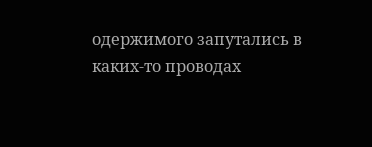одержимого запутались в каких-то проводах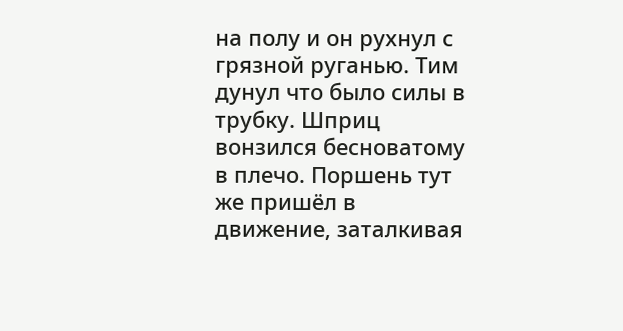на полу и он рухнул с грязной руганью. Тим дунул что было силы в трубку. Шприц вонзился бесноватому в плечо. Поршень тут же пришёл в движение, заталкивая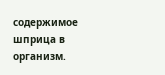содержимое шприца в организм.